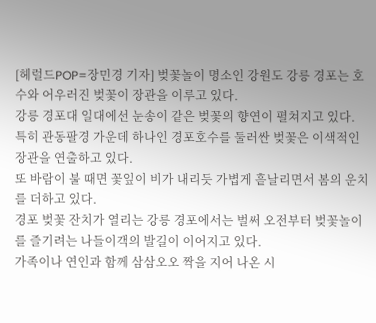[헤럴드POP=장민경 기자] 벚꽃놀이 명소인 강원도 강릉 경포는 호수와 어우러진 벚꽃이 장관을 이루고 있다.
강릉 경포대 일대에선 눈송이 같은 벚꽃의 향연이 펼쳐지고 있다.
특히 관동팔경 가운데 하나인 경포호수를 둘러싼 벚꽃은 이색적인 장관을 연출하고 있다.
또 바람이 불 때면 꽃잎이 비가 내리듯 가볍게 흩날리면서 봄의 운치를 더하고 있다.
경포 벚꽃 잔치가 열리는 강릉 경포에서는 벌써 오전부터 벚꽃놀이를 즐기려는 나들이객의 발길이 이어지고 있다.
가족이나 연인과 함께 삼삼오오 짝을 지어 나온 시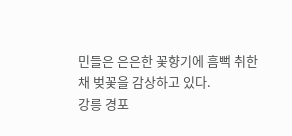민들은 은은한 꽃향기에 흠뻑 취한 채 벚꽃을 감상하고 있다.
강릉 경포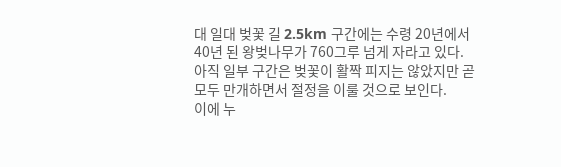대 일대 벚꽃 길 2.5km 구간에는 수령 20년에서 40년 된 왕벚나무가 760그루 넘게 자라고 있다.
아직 일부 구간은 벚꽃이 활짝 피지는 않았지만 곧 모두 만개하면서 절정을 이룰 것으로 보인다.
이에 누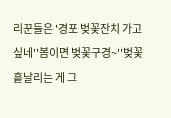리꾼들은 '경포 벚꽃잔치 가고싶네''봄이면 벚꽃구경~''벚꽃 흩날리는 게 그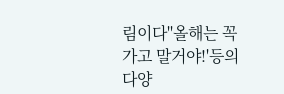림이다''올해는 꼭 가고 말거야!'등의 다양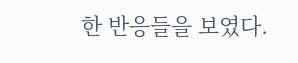한 반응들을 보였다.